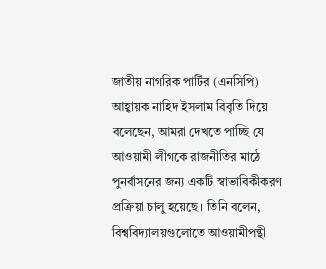জাতীয় নাগরিক পার্টির (এনসিপি) আহ্বায়ক নাহিদ ইসলাম বিবৃতি দিয়ে বলেছেন, আমরা দেখতে পাচ্ছি যে আওয়ামী লীগকে রাজনীতির মাঠে পুনর্বাসনের জন্য একটি স্বাভাবিকীকরণ প্রক্রিয়া চালু হয়েছে। তিনি বলেন, বিশ্ববিদ্যালয়গুলোতে আওয়ামীপন্থী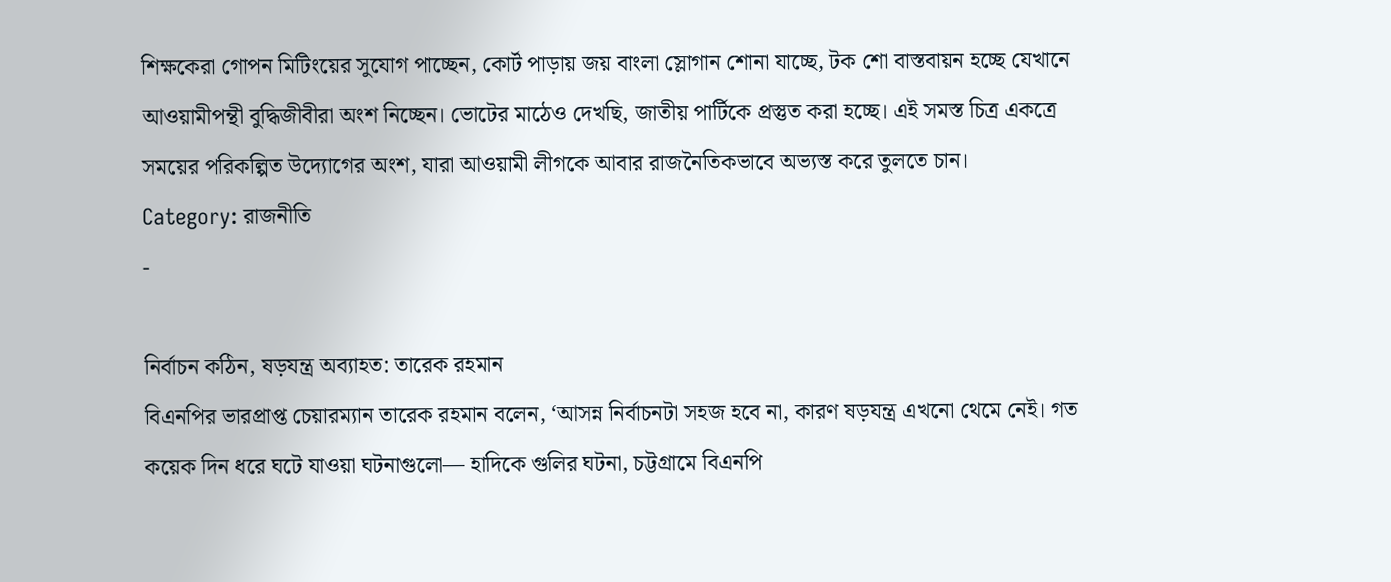শিক্ষকেরা গোপন মিটিংয়ের সুযোগ পাচ্ছেন, কোর্ট পাড়ায় জয় বাংলা স্লোগান শোনা যাচ্ছে, টক শো বাস্তবায়ন হচ্ছে যেখানে আওয়ামীপন্থী বুদ্ধিজীবীরা অংশ নিচ্ছেন। ভোটের মাঠেও দেখছি, জাতীয় পার্টিকে প্রস্তুত করা হচ্ছে। এই সমস্ত চিত্র একত্রে সময়ের পরিকল্পিত উদ্যোগের অংশ, যারা আওয়ামী লীগকে আবার রাজনৈতিকভাবে অভ্যস্ত করে তুলতে চান।
Category: রাজনীতি
-

নির্বাচন কঠিন, ষড়যন্ত্র অব্যাহত: তারেক রহমান
বিএনপির ভারপ্রাপ্ত চেয়ারম্যান তারেক রহমান বলেন, ‘আসন্ন নির্বাচনটা সহজ হবে না, কারণ ষড়যন্ত্র এখনো থেমে নেই। গত কয়েক দিন ধরে ঘটে যাওয়া ঘটনাগুলো— হাদিকে গুলির ঘটনা, চট্টগ্রামে বিএনপি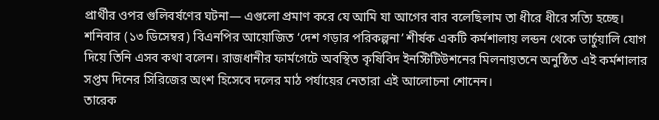প্রার্থীর ওপর গুলিবর্ষণের ঘটনা— এগুলো প্রমাণ করে যে আমি যা আগের বার বলেছিলাম তা ধীরে ধীরে সত্যি হচ্ছে।
শনিবার (১৩ ডিসেম্বর) বিএনপির আয়োজিত ‘দেশ গড়ার পরিকল্পনা’ শীর্ষক একটি কর্মশালায় লন্ডন থেকে ভার্চুয়ালি যোগ দিয়ে তিনি এসব কথা বলেন। রাজধানীর ফার্মগেটে অবস্থিত কৃষিবিদ ইনস্টিটিউশনের মিলনায়তনে অনুষ্ঠিত এই কর্মশালার সপ্তম দিনের সিরিজের অংশ হিসেবে দলের মাঠ পর্যায়ের নেতারা এই আলোচনা শোনেন।
তারেক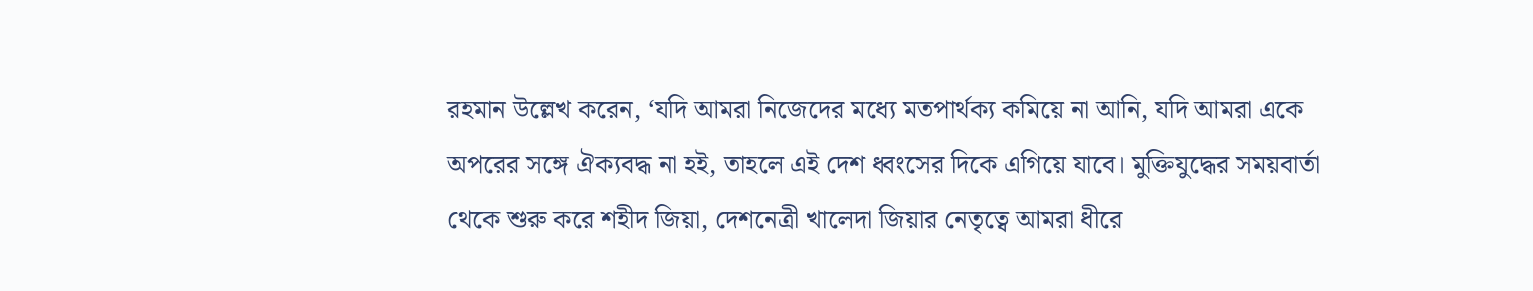রহমান উল্লেখ করেন, ‘যদি আমরা নিজেদের মধ্যে মতপার্থক্য কমিয়ে না আনি, যদি আমরা একে অপরের সঙ্গে ঐক্যবদ্ধ না হই, তাহলে এই দেশ ধ্বংসের দিকে এগিয়ে যাবে। মুক্তিযুদ্ধের সময়বার্তা থেকে শুরু করে শহীদ জিয়া, দেশনেত্রী খালেদা জিয়ার নেতৃত্বে আমরা ধীরে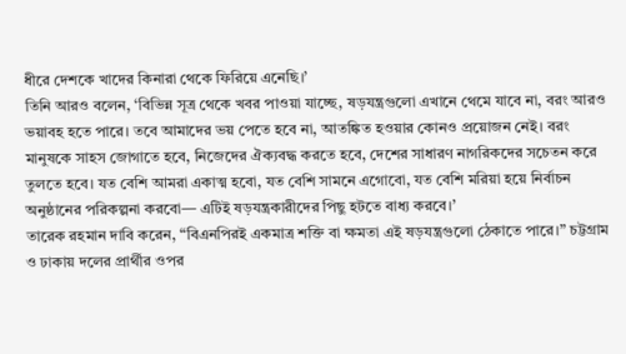ধীরে দেশকে খাদের কিনারা থেকে ফিরিয়ে এনেছি।’
তিনি আরও বলেন, ‘বিভিন্ন সূত্র থেকে খবর পাওয়া যাচ্ছে, ষড়যন্ত্রগুলো এখানে থেমে যাবে না, বরং আরও ভয়াবহ হতে পারে। তবে আমাদের ভয় পেতে হবে না, আতঙ্কিত হওয়ার কোনও প্রয়োজন নেই। বরং মানুষকে সাহস জোগাতে হবে, নিজেদের ঐক্যবদ্ধ করতে হবে, দেশের সাধারণ নাগরিকদের সচেতন করে তুলতে হবে। যত বেশি আমরা একাত্ম হবো, যত বেশি সামনে এগোবো, যত বেশি মরিয়া হয়ে নির্বাচন অনুষ্ঠানের পরিকল্পনা করবো— এটিই ষড়যন্ত্রকারীদের পিছু হটতে বাধ্য করবে।’
তারেক রহমান দাবি করেন, ‘‘বিএনপিরই একমাত্র শক্তি বা ক্ষমতা এই ষড়যন্ত্রগুলো ঠেকাতে পারে।’’ চট্টগ্রাম ও ঢাকায় দলের প্রার্থীর ওপর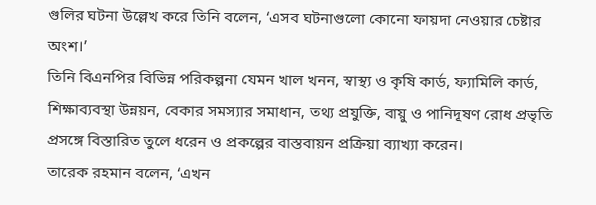গুলির ঘটনা উল্লেখ করে তিনি বলেন, ‘এসব ঘটনাগুলো কোনো ফায়দা নেওয়ার চেষ্টার অংশ।’
তিনি বিএনপির বিভিন্ন পরিকল্পনা যেমন খাল খনন, স্বাস্থ্য ও কৃষি কার্ড, ফ্যামিলি কার্ড, শিক্ষাব্যবস্থা উন্নয়ন, বেকার সমস্যার সমাধান, তথ্য প্রযুক্তি, বায়ু ও পানিদূষণ রোধ প্রভৃতি প্রসঙ্গে বিস্তারিত তুলে ধরেন ও প্রকল্পের বাস্তবায়ন প্রক্রিয়া ব্যাখ্যা করেন।
তারেক রহমান বলেন, ‘এখন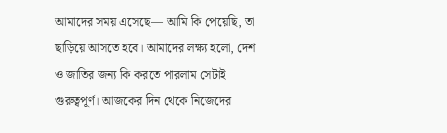আমাদের সময় এসেছে— আমি কি পেয়েছি, তা ছাড়িয়ে আসতে হবে। আমাদের লক্ষ্য হলো, দেশ ও জাতির জন্য কি করতে পারলাম সেটাই গুরুত্বপূর্ণ। আজকের দিন থেকে নিজেদের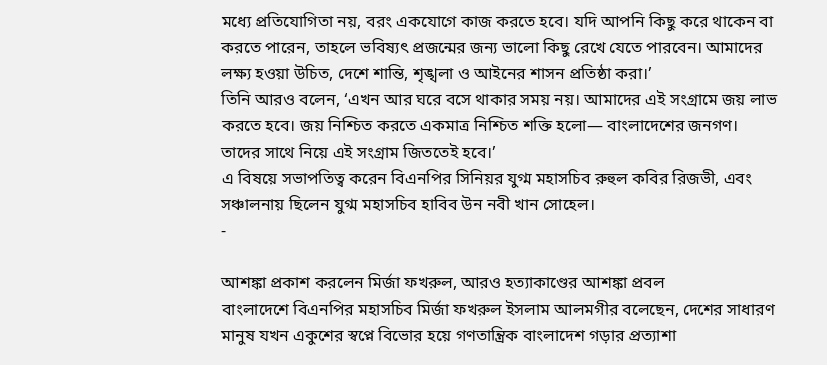মধ্যে প্রতিযোগিতা নয়, বরং একযোগে কাজ করতে হবে। যদি আপনি কিছু করে থাকেন বা করতে পারেন, তাহলে ভবিষ্যৎ প্রজন্মের জন্য ভালো কিছু রেখে যেতে পারবেন। আমাদের লক্ষ্য হওয়া উচিত, দেশে শান্তি, শৃঙ্খলা ও আইনের শাসন প্রতিষ্ঠা করা।’
তিনি আরও বলেন, ‘এখন আর ঘরে বসে থাকার সময় নয়। আমাদের এই সংগ্রামে জয় লাভ করতে হবে। জয় নিশ্চিত করতে একমাত্র নিশ্চিত শক্তি হলো— বাংলাদেশের জনগণ। তাদের সাথে নিয়ে এই সংগ্রাম জিততেই হবে।’
এ বিষয়ে সভাপতিত্ব করেন বিএনপির সিনিয়র যুগ্ম মহাসচিব রুহুল কবির রিজভী, এবং সঞ্চালনায় ছিলেন যুগ্ম মহাসচিব হাবিব উন নবী খান সোহেল।
-

আশঙ্কা প্রকাশ করলেন মির্জা ফখরুল, আরও হত্যাকাণ্ডের আশঙ্কা প্রবল
বাংলাদেশে বিএনপির মহাসচিব মির্জা ফখরুল ইসলাম আলমগীর বলেছেন, দেশের সাধারণ মানুষ যখন একুশের স্বপ্নে বিভোর হয়ে গণতান্ত্রিক বাংলাদেশ গড়ার প্রত্যাশা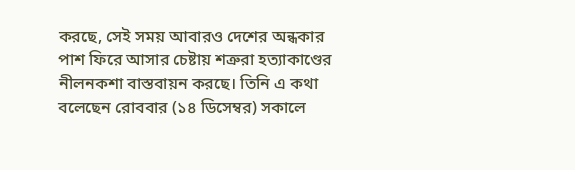করছে, সেই সময় আবারও দেশের অন্ধকার পাশ ফিরে আসার চেষ্টায় শত্রুরা হত্যাকাণ্ডের নীলনকশা বাস্তবায়ন করছে। তিনি এ কথা বলেছেন রোববার (১৪ ডিসেম্বর) সকালে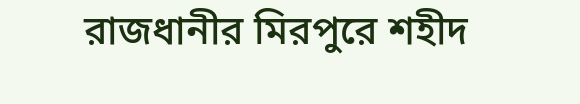রাজধানীর মিরপুরে শহীদ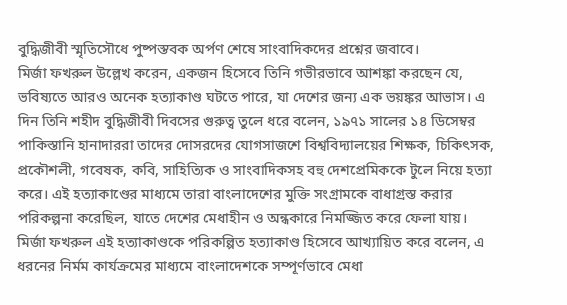বুদ্ধিজীবী স্মৃতিসৌধে পুষ্পস্তবক অর্পণ শেষে সাংবাদিকদের প্রশ্নের জবাবে।
মির্জা ফখরুল উল্লেখ করেন, একজন হিসেবে তিনি গভীরভাবে আশঙ্কা করছেন যে, ভবিষ্যতে আরও অনেক হত্যাকাণ্ড ঘটতে পারে, যা দেশের জন্য এক ভয়ঙ্কর আভাস। এ দিন তিনি শহীদ বুদ্ধিজীবী দিবসের গুরুত্ব তুলে ধরে বলেন, ১৯৭১ সালের ১৪ ডিসেম্বর পাকিস্তানি হানাদাররা তাদের দোসরদের যোগসাজশে বিশ্ববিদ্যালয়ের শিক্ষক, চিকিৎসক, প্রকৌশলী, গবেষক, কবি, সাহিত্যিক ও সাংবাদিকসহ বহু দেশপ্রেমিককে টুলে নিয়ে হত্যা করে। এই হত্যাকাণ্ডের মাধ্যমে তারা বাংলাদেশের মুক্তি সংগ্রামকে বাধাগ্রস্ত করার পরিকল্পনা করেছিল, যাতে দেশের মেধাহীন ও অন্ধকারে নিমজ্জিত করে ফেলা যায়।
মির্জা ফখরুল এই হত্যাকাণ্ডকে পরিকল্পিত হত্যাকাণ্ড হিসেবে আখ্যায়িত করে বলেন, এ ধরনের নির্মম কার্যক্রমের মাধ্যমে বাংলাদেশকে সম্পূর্ণভাবে মেধা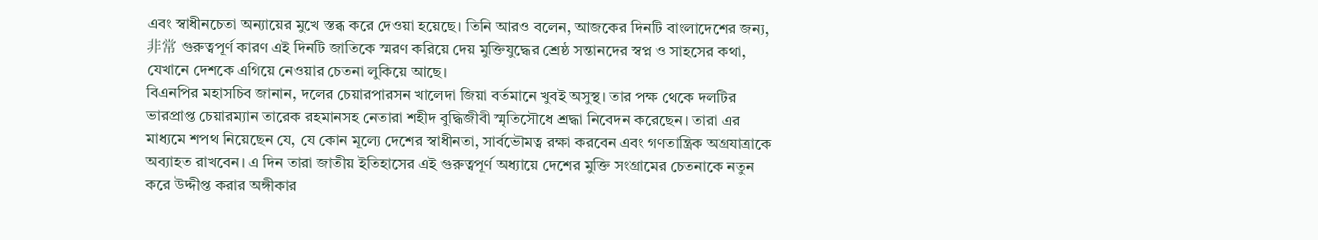এবং স্বাধীনচেতা অন্যায়ের মুখে স্তব্ধ করে দেওয়া হয়েছে। তিনি আরও বলেন, আজকের দিনটি বাংলাদেশের জন্য,非常 গুরুত্বপূর্ণ কারণ এই দিনটি জাতিকে স্মরণ করিয়ে দেয় মুক্তিযুদ্ধের শ্রেষ্ঠ সন্তানদের স্বপ্ন ও সাহসের কথা, যেখানে দেশকে এগিয়ে নেওয়ার চেতনা লুকিয়ে আছে।
বিএনপির মহাসচিব জানান, দলের চেয়ারপারসন খালেদা জিয়া বর্তমানে খুবই অসুস্থ। তার পক্ষ থেকে দলটির ভারপ্রাপ্ত চেয়ারম্যান তারেক রহমানসহ নেতারা শহীদ বুদ্ধিজীবী স্মৃতিসৌধে শ্রদ্ধা নিবেদন করেছেন। তারা এর মাধ্যমে শপথ নিয়েছেন যে, যে কোন মূল্যে দেশের স্বাধীনতা, সার্বভৌমত্ব রক্ষা করবেন এবং গণতান্ত্রিক অগ্রযাত্রাকে অব্যাহত রাখবেন। এ দিন তারা জাতীয় ইতিহাসের এই গুরুত্বপূর্ণ অধ্যায়ে দেশের মুক্তি সংগ্রামের চেতনাকে নতুন করে উদ্দীপ্ত করার অঙ্গীকার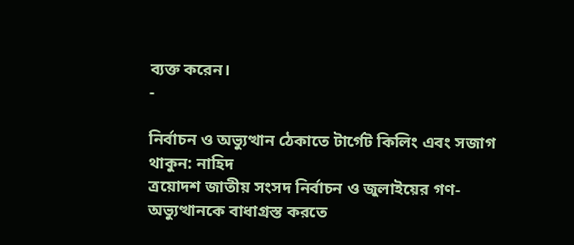ব্যক্ত করেন।
-

নির্বাচন ও অভ্যুত্থান ঠেকাতে টার্গেট কিলিং এবং সজাগ থাকুন: নাহিদ
ত্রয়োদশ জাতীয় সংসদ নির্বাচন ও জুলাইয়ের গণ-অভ্যুত্থানকে বাধাগ্রস্ত করতে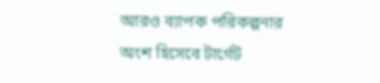আরও ব্যাপক পরিকল্পনার অংশ হিসেবে টার্গেট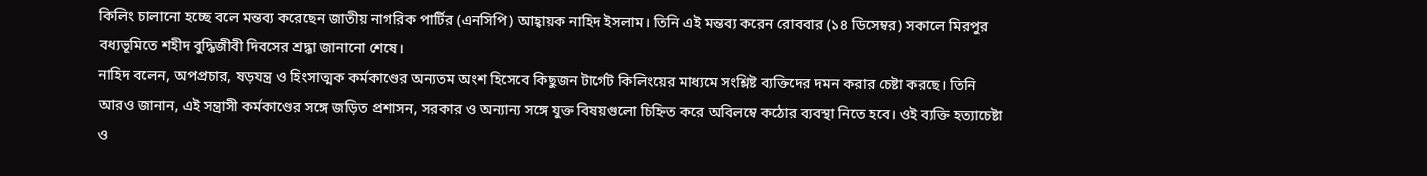কিলিং চালানো হচ্ছে বলে মন্তব্য করেছেন জাতীয় নাগরিক পার্টির (এনসিপি) আহ্বায়ক নাহিদ ইসলাম। তিনি এই মন্তব্য করেন রোববার (১৪ ডিসেম্বর) সকালে মিরপুর বধ্যভূমিতে শহীদ বুদ্ধিজীবী দিবসের শ্রদ্ধা জানানো শেষে।
নাহিদ বলেন, অপপ্রচার, ষড়যন্ত্র ও হিংসাত্মক কর্মকাণ্ডের অন্যতম অংশ হিসেবে কিছুজন টার্গেট কিলিংয়ের মাধ্যমে সংশ্লিষ্ট ব্যক্তিদের দমন করার চেষ্টা করছে। তিনি আরও জানান, এই সন্ত্রাসী কর্মকাণ্ডের সঙ্গে জড়িত প্রশাসন, সরকার ও অন্যান্য সঙ্গে যুক্ত বিষয়গুলো চিহ্নিত করে অবিলম্বে কঠোর ব্যবস্থা নিতে হবে। ওই ব্যক্তি হত্যাচেষ্টা ও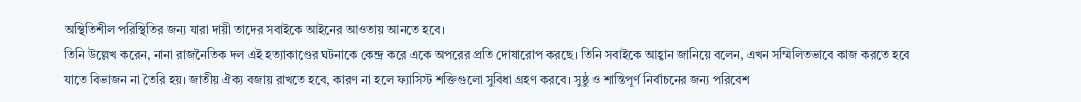অস্থিতিশীল পরিস্থিতির জন্য যারা দায়ী তাদের সবাইকে আইনের আওতায় আনতে হবে।
তিনি উল্লেখ করেন, নানা রাজনৈতিক দল এই হত্যাকাণ্ডের ঘটনাকে কেন্দ্র করে একে অপরের প্রতি দোষারোপ করছে। তিনি সবাইকে আহ্বান জানিয়ে বলেন, এখন সম্মিলিতভাবে কাজ করতে হবে যাতে বিভাজন না তৈরি হয়। জাতীয় ঐক্য বজায় রাখতে হবে, কারণ না হলে ফ্যাসিস্ট শক্তিগুলো সুবিধা গ্রহণ করবে। সুষ্ঠু ও শান্তিপূর্ণ নির্বাচনের জন্য পরিবেশ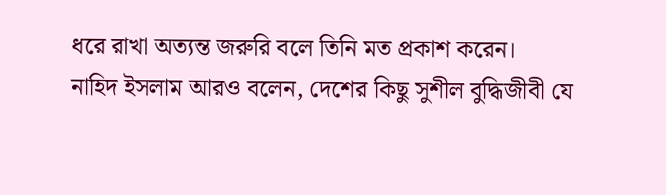ধরে রাখা অত্যন্ত জরুরি বলে তিনি মত প্রকাশ করেন।
নাহিদ ইসলাম আরও বলেন, দেশের কিছু সুশীল বুদ্ধিজীবী যে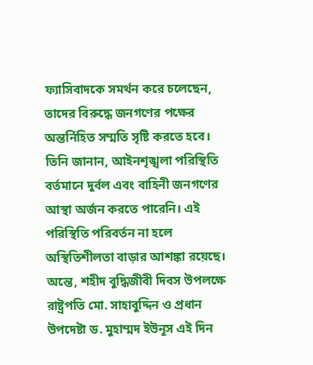ফ্যাসিবাদকে সমর্থন করে চলেছেন, তাদের বিরুদ্ধে জনগণের পক্ষের অন্তর্নিহিত সম্মতি সৃষ্টি করতে হবে। তিনি জানান, আইনশৃঙ্খলা পরিস্থিতি বর্তমানে দুর্বল এবং বাহিনী জনগণের আস্থা অর্জন করতে পারেনি। এই পরিস্থিতি পরিবর্তন না হলে অস্থিতিশীলতা বাড়ার আশঙ্কা রয়েছে।
অন্তে, শহীদ বুদ্ধিজীবী দিবস উপলক্ষে রাষ্ট্রপতি মো. সাহাবুদ্দিন ও প্রধান উপদেষ্টা ড. মুহাম্মদ ইউনূস এই দিন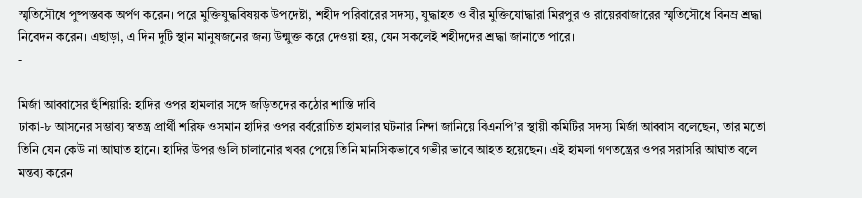স্মৃতিসৌধে পুষ্পস্তবক অর্পণ করেন। পরে মুক্তিযুদ্ধবিষয়ক উপদেষ্টা, শহীদ পরিবারের সদস্য, যুদ্ধাহত ও বীর মুক্তিযোদ্ধারা মিরপুর ও রায়েরবাজারের স্মৃতিসৌধে বিনম্র শ্রদ্ধা নিবেদন করেন। এছাড়া, এ দিন দুটি স্থান মানুষজনের জন্য উন্মুক্ত করে দেওয়া হয়, যেন সকলেই শহীদদের শ্রদ্ধা জানাতে পারে।
-

মির্জা আব্বাসের হুঁশিয়ারি: হাদির ওপর হামলার সঙ্গে জড়িতদের কঠোর শাস্তি দাবি
ঢাকা-৮ আসনের সম্ভাব্য স্বতন্ত্র প্রার্থী শরিফ ওসমান হাদির ওপর বর্বরোচিত হামলার ঘটনার নিন্দা জানিয়ে বিএনপি’র স্থায়ী কমিটির সদস্য মির্জা আব্বাস বলেছেন, তার মতো তিনি যেন কেউ না আঘাত হানে। হাদির উপর গুলি চালানোর খবর পেয়ে তিনি মানসিকভাবে গভীর ভাবে আহত হয়েছেন। এই হামলা গণতন্ত্রের ওপর সরাসরি আঘাত বলে মন্তব্য করেন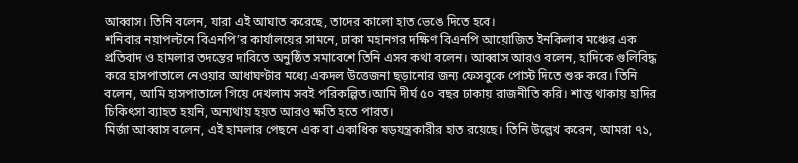আব্বাস। তিনি বলেন, যারা এই আঘাত করেছে, তাদের কালো হাত ভেঙে দিতে হবে।
শনিবার নয়াপল্টনে বিএনপি’র কার্যালয়ের সামনে, ঢাকা মহানগর দক্ষিণ বিএনপি আয়োজিত ইনকিলাব মঞ্চের এক প্রতিবাদ ও হামলার তদন্তের দাবিতে অনুষ্ঠিত সমাবেশে তিনি এসব কথা বলেন। আব্বাস আরও বলেন, হাদিকে গুলিবিদ্ধ করে হাসপাতালে নেওয়ার আধাঘণ্টার মধ্যে একদল উত্তেজনা ছড়ানোর জন্য ফেসবুকে পোস্ট দিতে শুরু করে। তিনি বলেন, আমি হাসপাতালে গিয়ে দেখলাম সবই পরিকল্পিত।আমি দীর্ঘ ৫০ বছর ঢাকায় রাজনীতি করি। শান্ত থাকায় হাদির চিকিৎসা ব্যাহত হয়নি, অন্যথায় হয়ত আরও ক্ষতি হতে পারত।
মির্জা আব্বাস বলেন, এই হামলার পেছনে এক বা একাধিক ষড়যন্ত্রকারীর হাত রয়েছে। তিনি উল্লেখ করেন, আমরা ৭১,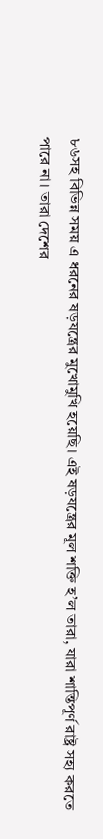৮৬সহ বিভিন্ন সময় এ ধরনের ষড়যন্ত্রের মুখোমুখি হয়েছি। এই ষড়যন্ত্রের মূল শক্তি হ’ল তারা, যারা শান্তিপূর্ণ রাষ্ট্র সহ্য করতে পারে না। তারা দেশের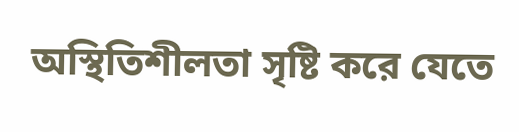অস্থিতিশীলতা সৃষ্টি করে যেতে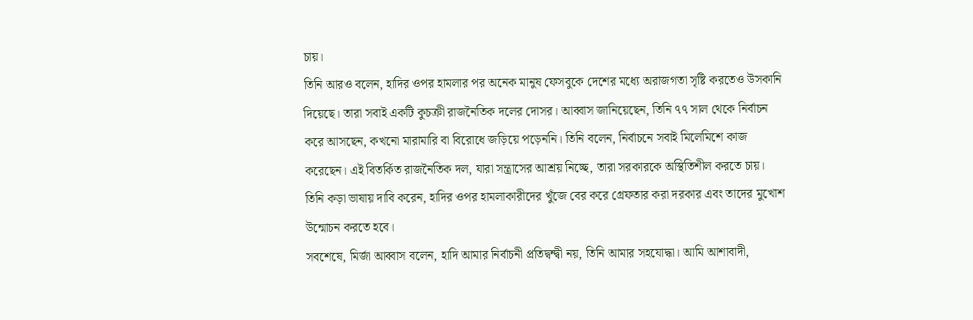চায়।
তিনি আরও বলেন, হাদির ওপর হামলার পর অনেক মানুষ ফেসবুকে দেশের মধ্যে অরাজগতা সৃষ্টি করতেও উসকানি দিয়েছে। তারা সবাই একটি কুচক্রী রাজনৈতিক দলের দোসর। আব্বাস জানিয়েছেন, তিনি ৭৭ সাল থেকে নির্বাচন করে আসছেন, কখনো মারামারি বা বিরোধে জড়িয়ে পড়েননি। তিনি বলেন, নির্বাচনে সবাই মিলেমিশে কাজ করেছেন। এই বিতর্কিত রাজনৈতিক দল, যারা সন্ত্রাসের আশ্রয় নিচ্ছে, তারা সরকারকে অস্থিতিশীল করতে চায়। তিনি কড়া ভাষায় দাবি করেন, হাদির ওপর হামলাকারীদের খুঁজে বের করে গ্রেফতার করা দরকার এবং তাদের মুখোশ উন্মোচন করতে হবে।
সবশেষে, মির্জা আব্বাস বলেন, হাদি আমার নির্বাচনী প্রতিদ্বন্দ্বী নয়, তিনি আমার সহযোদ্ধা। আমি আশাবাদী,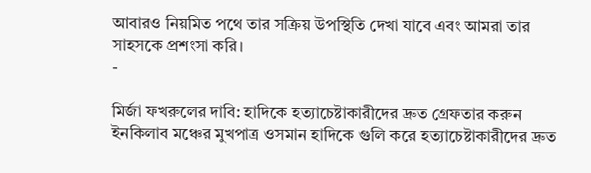আবারও নিয়মিত পথে তার সক্রিয় উপস্থিতি দেখা যাবে এবং আমরা তার সাহসকে প্রশংসা করি।
-

মির্জা ফখরুলের দাবি: হাদিকে হত্যাচেষ্টাকারীদের দ্রুত গ্রেফতার করুন
ইনকিলাব মঞ্চের মুখপাত্র ওসমান হাদিকে গুলি করে হত্যাচেষ্টাকারীদের দ্রুত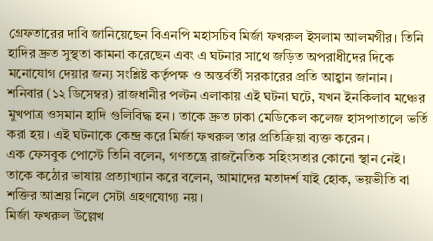গ্রেফতারের দাবি জানিয়েছেন বিএনপি মহাসচিব মির্জা ফখরুল ইসলাম আলমগীর। তিনি হাদির দ্রুত সুস্থতা কামনা করেছেন এবং এ ঘটনার সাথে জড়িত অপরাধীদের দিকে মনোযোগ দেয়ার জন্য সংশ্লিষ্ট কর্তৃপক্ষ ও অন্তর্বর্তী সরকারের প্রতি আহ্বান জানান।
শনিবার (১২ ডিসেম্বর) রাজধানীর পল্টন এলাকায় এই ঘটনা ঘটে, যখন ইনকিলাব মঞ্চের মুখপাত্র ওসমান হাদি গুলিবিদ্ধ হন। তাকে দ্রুত ঢাকা মেডিকেল কলেজ হাসপাতালে ভর্তি করা হয়। এই ঘটনাকে কেন্দ্র করে মির্জা ফখরুল তার প্রতিক্রিয়া ব্যক্ত করেন।
এক ফেসবুক পোস্টে তিনি বলেন, গণতন্ত্রে রাজনৈতিক সহিংসতার কোনো স্থান নেই। তাকে কঠোর ভাষায় প্রত্যাখ্যান করে বলেন, আমাদের মতাদর্শ যাই হোক, ভয়ভীতি বা শক্তির আশ্রয় নিলে সেটা গ্রহণযোগ্য নয়।
মির্জা ফখরুল উল্লেখ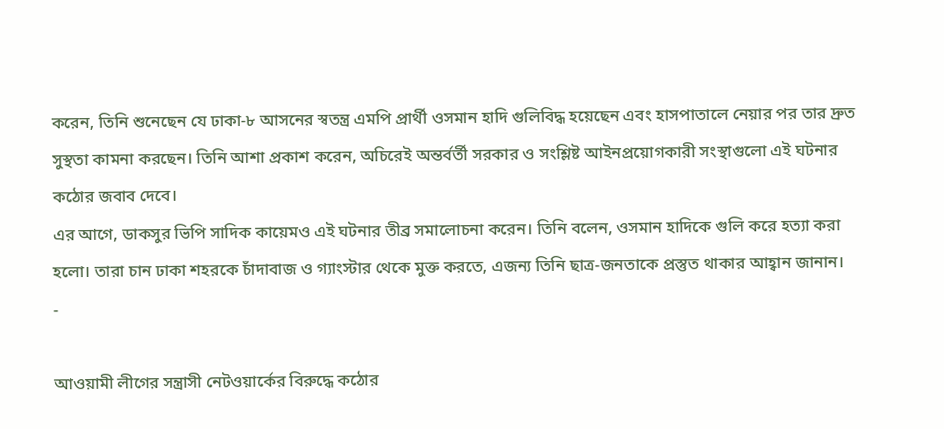করেন, তিনি শুনেছেন যে ঢাকা-৮ আসনের স্বতন্ত্র এমপি প্রার্থী ওসমান হাদি গুলিবিদ্ধ হয়েছেন এবং হাসপাতালে নেয়ার পর তার দ্রুত সুস্থতা কামনা করছেন। তিনি আশা প্রকাশ করেন, অচিরেই অন্তর্বর্তী সরকার ও সংশ্লিষ্ট আইনপ্রয়োগকারী সংস্থাগুলো এই ঘটনার কঠোর জবাব দেবে।
এর আগে, ডাকসুর ভিপি সাদিক কায়েমও এই ঘটনার তীব্র সমালোচনা করেন। তিনি বলেন, ওসমান হাদিকে গুলি করে হত্যা করা হলো। তারা চান ঢাকা শহরকে চাঁদাবাজ ও গ্যাংস্টার থেকে মুক্ত করতে, এজন্য তিনি ছাত্র-জনতাকে প্রস্তুত থাকার আহ্বান জানান।
-

আওয়ামী লীগের সন্ত্রাসী নেটওয়ার্কের বিরুদ্ধে কঠোর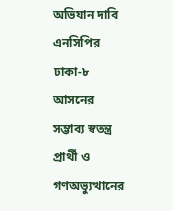অভিযান দাবি এনসিপির
ঢাকা-৮ আসনের সম্ভাব্য স্বতন্ত্র প্রার্থী ও গণঅভ্যুত্থানের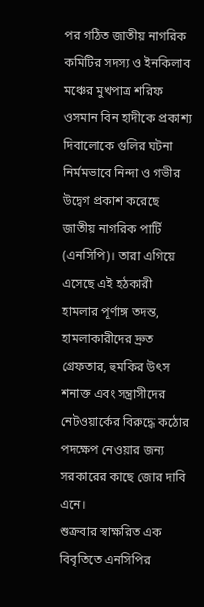পর গঠিত জাতীয় নাগরিক কমিটির সদস্য ও ইনকিলাব মঞ্চের মুখপাত্র শরিফ ওসমান বিন হাদীকে প্রকাশ্য দিবালোকে গুলির ঘটনা নির্মমভাবে নিন্দা ও গভীর উদ্বেগ প্রকাশ করেছে জাতীয় নাগরিক পার্টি (এনসিপি)। তারা এগিয়ে এসেছে এই হঠকারী হামলার পূর্ণাঙ্গ তদন্ত, হামলাকারীদের দ্রুত গ্রেফতার, হুমকির উৎস শনাক্ত এবং সন্ত্রাসীদের নেটওয়ার্কের বিরুদ্ধে কঠোর পদক্ষেপ নেওয়ার জন্য সরকারের কাছে জোর দাবি এনে।
শুক্রবার স্বাক্ষরিত এক বিবৃতিতে এনসিপির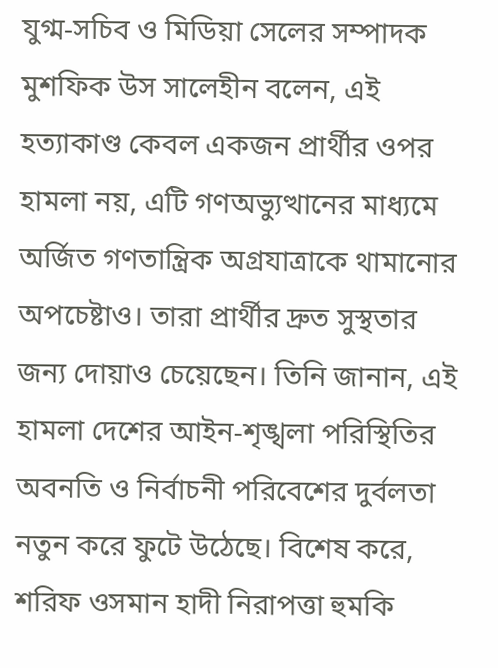যুগ্ম-সচিব ও মিডিয়া সেলের সম্পাদক মুশফিক উস সালেহীন বলেন, এই হত্যাকাণ্ড কেবল একজন প্রার্থীর ওপর হামলা নয়, এটি গণঅভ্যুত্থানের মাধ্যমে অর্জিত গণতান্ত্রিক অগ্রযাত্রাকে থামানোর অপচেষ্টাও। তারা প্রার্থীর দ্রুত সুস্থতার জন্য দোয়াও চেয়েছেন। তিনি জানান, এই হামলা দেশের আইন-শৃঙ্খলা পরিস্থিতির অবনতি ও নির্বাচনী পরিবেশের দুর্বলতা নতুন করে ফুটে উঠেছে। বিশেষ করে, শরিফ ওসমান হাদী নিরাপত্তা হুমকি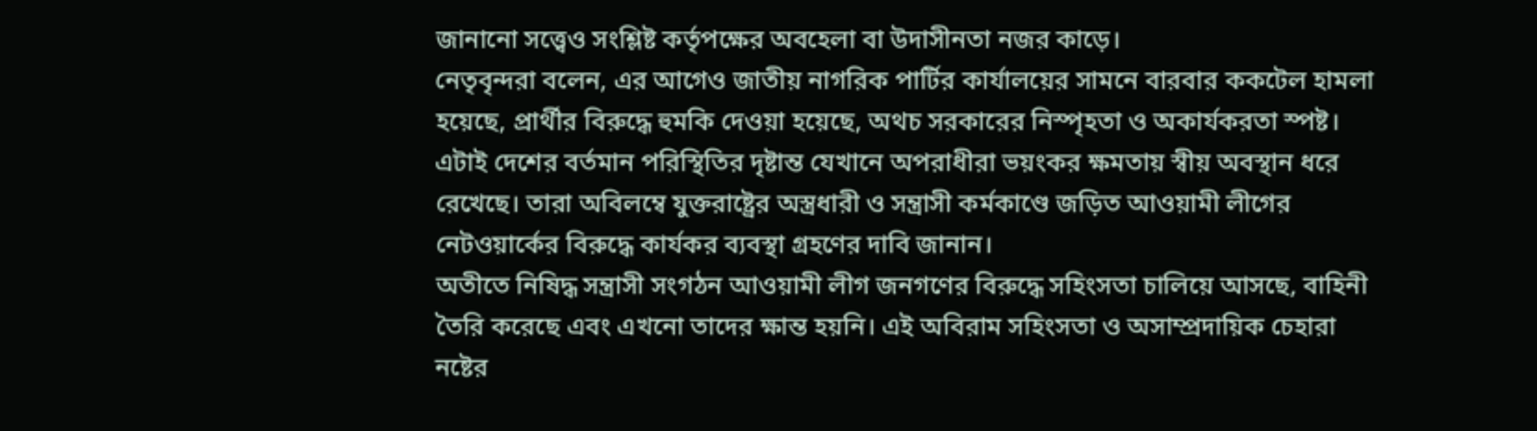জানানো সত্ত্বেও সংশ্লিষ্ট কর্তৃপক্ষের অবহেলা বা উদাসীনতা নজর কাড়ে।
নেতৃবৃন্দরা বলেন, এর আগেও জাতীয় নাগরিক পার্টির কার্যালয়ের সামনে বারবার ককটেল হামলা হয়েছে, প্রার্থীর বিরুদ্ধে হুমকি দেওয়া হয়েছে, অথচ সরকারের নিস্পৃহতা ও অকার্যকরতা স্পষ্ট। এটাই দেশের বর্তমান পরিস্থিতির দৃষ্টান্ত যেখানে অপরাধীরা ভয়ংকর ক্ষমতায় স্বীয় অবস্থান ধরে রেখেছে। তারা অবিলম্বে যুক্তরাষ্ট্রের অস্ত্রধারী ও সন্ত্রাসী কর্মকাণ্ডে জড়িত আওয়ামী লীগের নেটওয়ার্কের বিরুদ্ধে কার্যকর ব্যবস্থা গ্রহণের দাবি জানান।
অতীতে নিষিদ্ধ সন্ত্রাসী সংগঠন আওয়ামী লীগ জনগণের বিরুদ্ধে সহিংসতা চালিয়ে আসছে, বাহিনী তৈরি করেছে এবং এখনো তাদের ক্ষান্ত হয়নি। এই অবিরাম সহিংসতা ও অসাম্প্রদায়িক চেহারা নষ্টের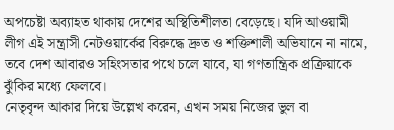অপচেষ্টা অব্যাহত থাকায় দেশের অস্থিতিশীলতা বেড়েছে। যদি আওয়ামী লীগ এই সন্ত্রাসী নেটওয়ার্কের বিরুদ্ধে দ্রুত ও শক্তিশালী অভিযানে না নামে, তবে দেশ আবারও সহিংসতার পথে চলে যাবে, যা গণতান্ত্রিক প্রক্রিয়াকে ঝুঁকির মধ্যে ফেলবে।
নেতৃবৃন্দ আকার দিয়ে উল্লেখ করেন, এখন সময় নিজের ভুল বা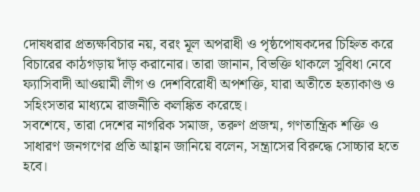দোষধরার প্রত্যক্ষবিচার নয়, বরং মূল অপরাধী ও পৃষ্ঠপোষকদের চিহ্নিত করে বিচারের কাঠগড়ায় দাঁড় করানোর। তারা জানান, বিভক্তি থাকলে সুবিধা নেবে ফ্যাসিবাদী আওয়ামী লীগ ও দেশবিরোধী অপশক্তি, যারা অতীতে হত্যাকাণ্ড ও সহিংসতার মাধ্যমে রাজনীতি কলঙ্কিত করেছে।
সবশেষে, তারা দেশের নাগরিক সমাজ, তরুণ প্রজন্ম, গণতান্ত্রিক শক্তি ও সাধারণ জনগণের প্রতি আহ্বান জানিয়ে বলেন, সন্ত্রাসের বিরুদ্ধে সোচ্চার হতে হবে।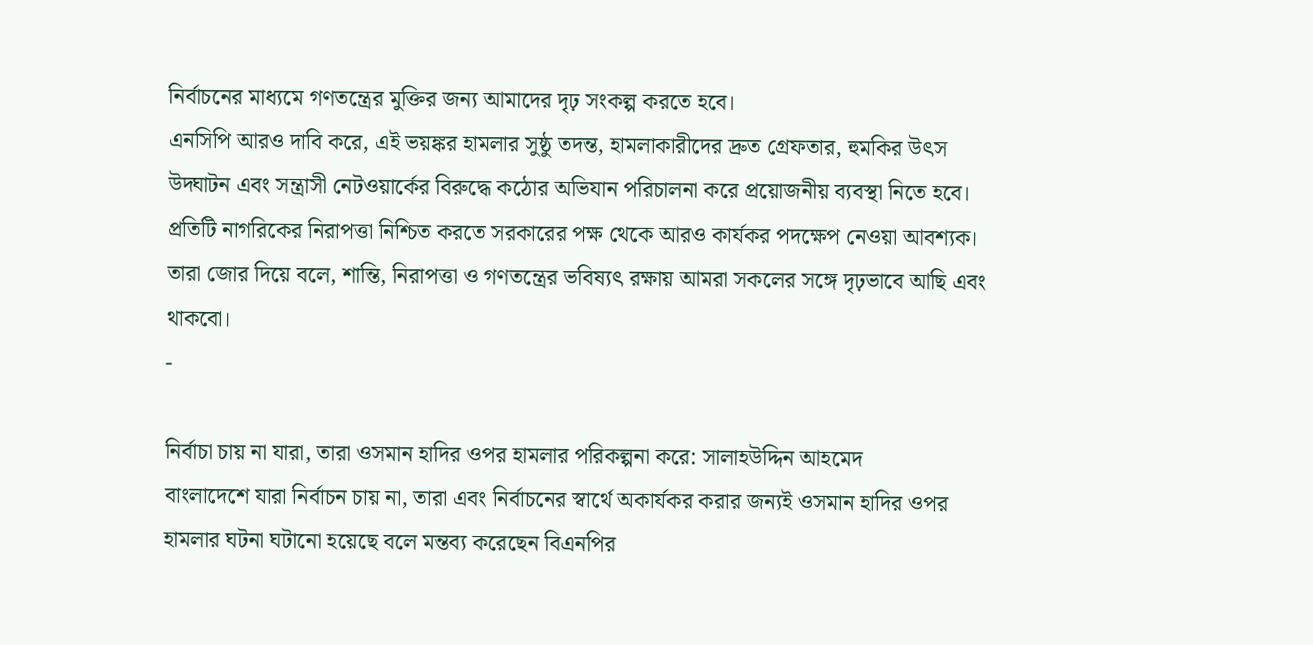নির্বাচনের মাধ্যমে গণতন্ত্রের মুক্তির জন্য আমাদের দৃঢ় সংকল্প করতে হবে।
এনসিপি আরও দাবি করে, এই ভয়ঙ্কর হামলার সুষ্ঠু তদন্ত, হামলাকারীদের দ্রুত গ্রেফতার, হুমকির উৎস উদ্ঘাটন এবং সন্ত্রাসী নেটওয়ার্কের বিরুদ্ধে কঠোর অভিযান পরিচালনা করে প্রয়োজনীয় ব্যবস্থা নিতে হবে। প্রতিটি নাগরিকের নিরাপত্তা নিশ্চিত করতে সরকারের পক্ষ থেকে আরও কার্যকর পদক্ষেপ নেওয়া আবশ্যক। তারা জোর দিয়ে বলে, শান্তি, নিরাপত্তা ও গণতন্ত্রের ভবিষ্যৎ রক্ষায় আমরা সকলের সঙ্গে দৃঢ়ভাবে আছি এবং থাকবো।
-

নির্বাচা চায় না যারা, তারা ওসমান হাদির ওপর হামলার পরিকল্পনা করে: সালাহউদ্দিন আহমেদ
বাংলাদেশে যারা নির্বাচন চায় না, তারা এবং নির্বাচনের স্বার্থে অকার্যকর করার জন্যই ওসমান হাদির ওপর হামলার ঘটনা ঘটানো হয়েছে বলে মন্তব্য করেছেন বিএনপির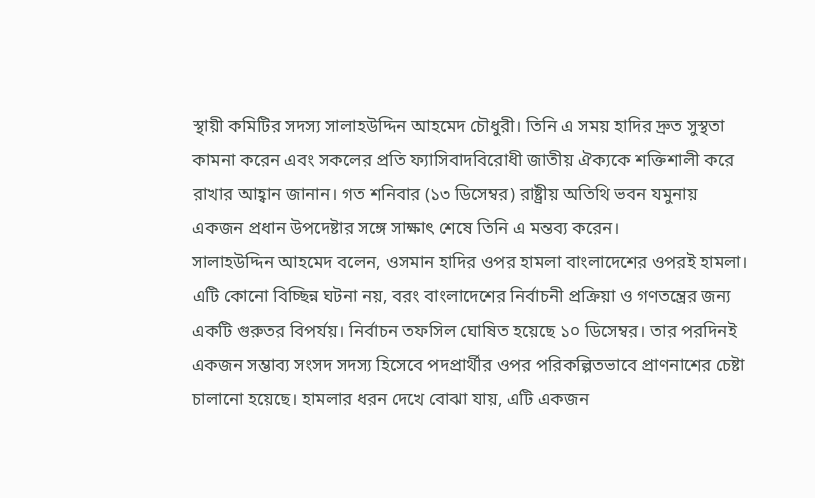স্থায়ী কমিটির সদস্য সালাহউদ্দিন আহমেদ চৌধুরী। তিনি এ সময় হাদির দ্রুত সুস্থতা কামনা করেন এবং সকলের প্রতি ফ্যাসিবাদবিরোধী জাতীয় ঐক্যকে শক্তিশালী করে রাখার আহ্বান জানান। গত শনিবার (১৩ ডিসেম্বর) রাষ্ট্রীয় অতিথি ভবন যমুনায় একজন প্রধান উপদেষ্টার সঙ্গে সাক্ষাৎ শেষে তিনি এ মন্তব্য করেন।
সালাহউদ্দিন আহমেদ বলেন, ওসমান হাদির ওপর হামলা বাংলাদেশের ওপরই হামলা। এটি কোনো বিচ্ছিন্ন ঘটনা নয়, বরং বাংলাদেশের নির্বাচনী প্রক্রিয়া ও গণতন্ত্রের জন্য একটি গুরুতর বিপর্যয়। নির্বাচন তফসিল ঘোষিত হয়েছে ১০ ডিসেম্বর। তার পরদিনই একজন সম্ভাব্য সংসদ সদস্য হিসেবে পদপ্রার্থীর ওপর পরিকল্পিতভাবে প্রাণনাশের চেষ্টা চালানো হয়েছে। হামলার ধরন দেখে বোঝা যায়, এটি একজন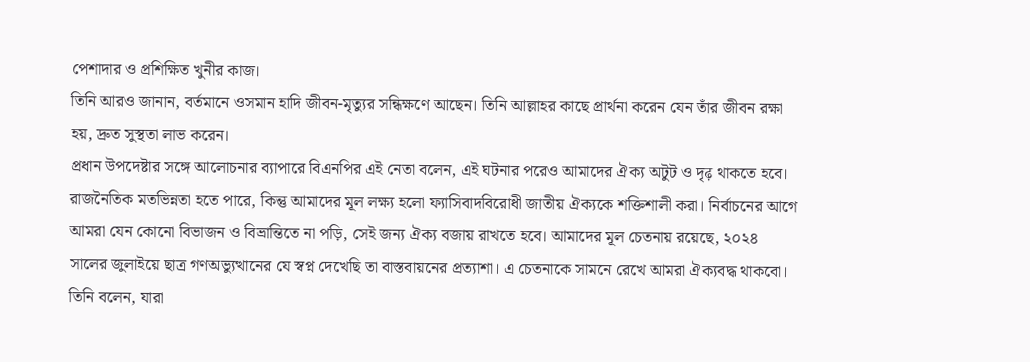পেশাদার ও প্রশিক্ষিত খুনীর কাজ।
তিনি আরও জানান, বর্তমানে ওসমান হাদি জীবন-মৃত্যুর সন্ধিক্ষণে আছেন। তিনি আল্লাহর কাছে প্রার্থনা করেন যেন তাঁর জীবন রক্ষা হয়, দ্রুত সুস্থতা লাভ করেন।
প্রধান উপদেষ্টার সঙ্গে আলোচনার ব্যাপারে বিএনপির এই নেতা বলেন, এই ঘটনার পরেও আমাদের ঐক্য অটুট ও দৃढ़ থাকতে হবে। রাজনৈতিক মতভিন্নতা হতে পারে, কিন্তু আমাদের মূল লক্ষ্য হলো ফ্যাসিবাদবিরোধী জাতীয় ঐক্যকে শক্তিশালী করা। নির্বাচনের আগে আমরা যেন কোনো বিভাজন ও বিভ্রান্তিতে না পড়ি, সেই জন্য ঐক্য বজায় রাখতে হবে। আমাদের মূল চেতনায় রয়েছে, ২০২৪ সালের জুলাইয়ে ছাত্র গণঅভ্যুত্থানের যে স্বপ্ন দেখেছি তা বাস্তবায়নের প্রত্যাশা। এ চেতনাকে সামনে রেখে আমরা ঐক্যবদ্ধ থাকবো।
তিনি বলেন, যারা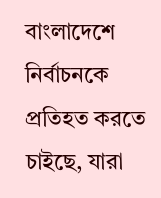বাংলাদেশে নির্বাচনকে প্রতিহত করতে চাইছে, যারা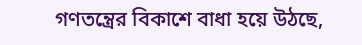গণতন্ত্রের বিকাশে বাধা হয়ে উঠছে,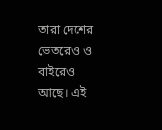তারা দেশের ভেতরেও ও বাইরেও আছে। এই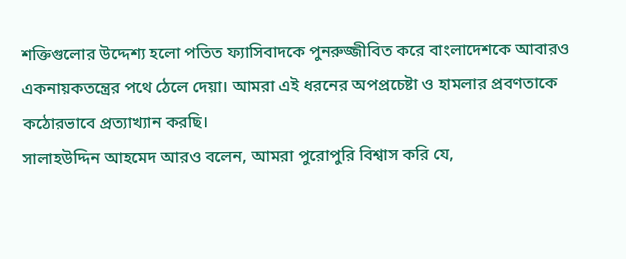শক্তিগুলোর উদ্দেশ্য হলো পতিত ফ্যাসিবাদকে পুনরুজ্জীবিত করে বাংলাদেশকে আবারও একনায়কতন্ত্রের পথে ঠেলে দেয়া। আমরা এই ধরনের অপপ্রচেষ্টা ও হামলার প্রবণতাকে কঠোরভাবে প্রত্যাখ্যান করছি।
সালাহউদ্দিন আহমেদ আরও বলেন, আমরা পুরোপুরি বিশ্বাস করি যে,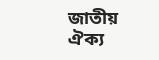জাতীয় ঐক্য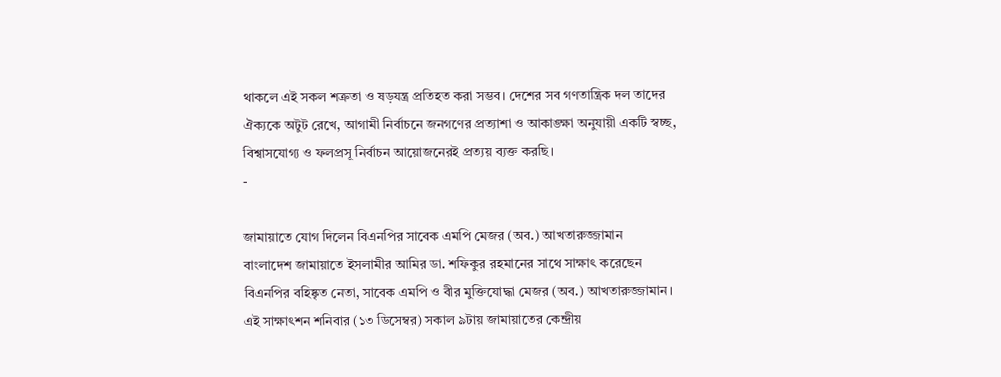থাকলে এই সকল শত্রুতা ও ষড়যন্ত্র প্রতিহত করা সম্ভব। দেশের সব গণতান্ত্রিক দল তাদের ঐক্যকে অটুট রেখে, আগামী নির্বাচনে জনগণের প্রত্যাশা ও আকাঙ্ক্ষা অনুযায়ী একটি স্বচ্ছ, বিশ্বাসযোগ্য ও ফলপ্রসূ নির্বাচন আয়োজনেরই প্রত্যয় ব্যক্ত করছি।
-

জামায়াতে যোগ দিলেন বিএনপির সাবেক এমপি মেজর (অব.) আখতারুজ্জামান
বাংলাদেশ জামায়াতে ইসলামীর আমির ডা. শফিকুর রহমানের সাথে সাক্ষাৎ করেছেন বিএনপির বহিষ্কৃত নেতা, সাবেক এমপি ও বীর মুক্তিযোদ্ধা মেজর (অব.) আখতারুজ্জামান। এই সাক্ষাৎশন শনিবার (১৩ ডিসেম্বর) সকাল ৯টায় জামায়াতের কেন্দ্রীয়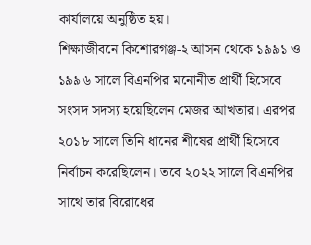কার্যালয়ে অনুষ্ঠিত হয়।
শিক্ষাজীবনে কিশোরগঞ্জ-২ আসন থেকে ১৯৯১ ও ১৯৯৬ সালে বিএনপির মনোনীত প্রার্থী হিসেবে সংসদ সদস্য হয়েছিলেন মেজর আখতার। এরপর ২০১৮ সালে তিনি ধানের শীষের প্রার্থী হিসেবে নির্বাচন করেছিলেন। তবে ২০২২ সালে বিএনপির সাথে তার বিরোধের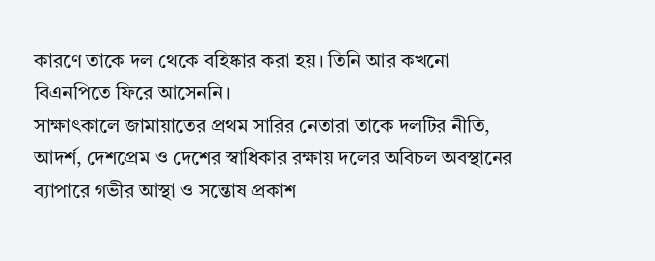কারণে তাকে দল থেকে বহিষ্কার করা হয়। তিনি আর কখনো বিএনপিতে ফিরে আসেননি।
সাক্ষাৎকালে জামায়াতের প্রথম সারির নেতারা তাকে দলটির নীতি, আদর্শ, দেশপ্রেম ও দেশের স্বাধিকার রক্ষায় দলের অবিচল অবস্থানের ব্যাপারে গভীর আস্থা ও সন্তোষ প্রকাশ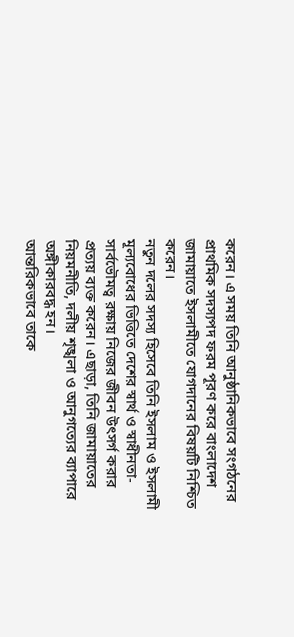করেন। এ সময় তিনি আনুষ্ঠানিকভাবে সংগঠনের প্রাথমিক সদস্যপদ ফরম পূরণ করে বাংলাদেশ জামায়াতে ইসলামীতে যোগদানের বিষয়টি নিশ্চিত করেন।
নতুন দলের সদস্য হিসেবে তিনি ইসলাম ও ইসলামী মূল্যবোধের ভিত্তিতে দেশের স্বার্থ ও স্বাধীনতা-সার্বভৌমত্ব রক্ষায় নিজের জীবন উৎসর্গ করার প্রত্যয় ব্যক্ত করেন। এছাড়া, তিনি জামায়াতের নিয়মনীতি, দলীয় শৃঙ্খলা ও আনুগত্যের ব্যাপারে অঙ্গীকারবদ্ধ হন।
আন্তরিকভাবে তাকে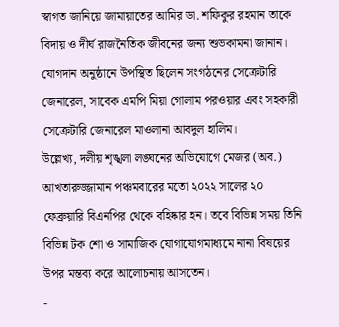স্বাগত জানিয়ে জামায়াতের আমির ডা. শফিকুর রহমান তাকে বিদায় ও দীর্ঘ রাজনৈতিক জীবনের জন্য শুভকামনা জানান।
যোগদান অনুষ্ঠানে উপস্থিত ছিলেন সংগঠনের সেক্রেটারি জেনারেল, সাবেক এমপি মিয়া গোলাম পরওয়ার এবং সহকারী সেক্রেটারি জেনারেল মাওলানা আবদুল হালিম।
উল্লেখ্য, দলীয় শৃঙ্খলা লঙ্ঘনের অভিযোগে মেজর (অব.) আখতারুজ্জামান পঞ্চমবারের মতো ২০২২ সালের ২০ ফেব্রুয়ারি বিএনপির থেকে বহিষ্কার হন। তবে বিভিন্ন সময় তিনি বিভিন্ন টক শো ও সামাজিক যোগাযোগমাধ্যমে নানা বিষয়ের উপর মন্তব্য করে আলোচনায় আসতেন।
-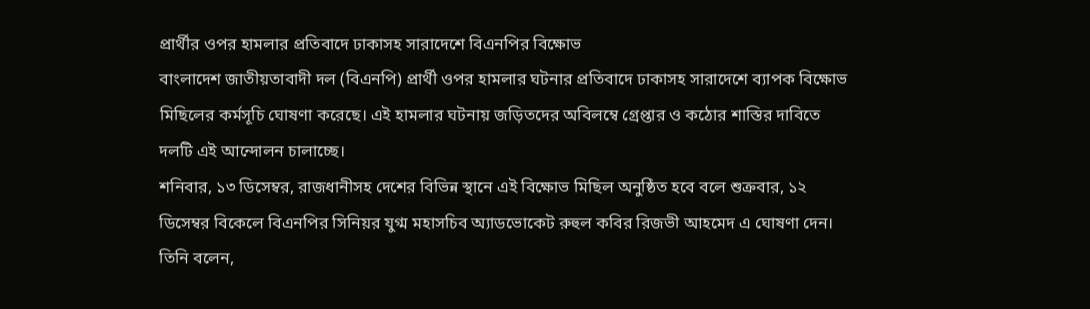প্রার্থীর ওপর হামলার প্রতিবাদে ঢাকাসহ সারাদেশে বিএনপির বিক্ষোভ
বাংলাদেশ জাতীয়তাবাদী দল (বিএনপি) প্রার্থী ওপর হামলার ঘটনার প্রতিবাদে ঢাকাসহ সারাদেশে ব্যাপক বিক্ষোভ মিছিলের কর্মসূচি ঘোষণা করেছে। এই হামলার ঘটনায় জড়িতদের অবিলম্বে গ্রেপ্তার ও কঠোর শাস্তির দাবিতে দলটি এই আন্দোলন চালাচ্ছে।
শনিবার, ১৩ ডিসেম্বর, রাজধানীসহ দেশের বিভিন্ন স্থানে এই বিক্ষোভ মিছিল অনুষ্ঠিত হবে বলে শুক্রবার, ১২ ডিসেম্বর বিকেলে বিএনপির সিনিয়র যুগ্ম মহাসচিব অ্যাডভোকেট রুহুল কবির রিজভী আহমেদ এ ঘোষণা দেন। তিনি বলেন,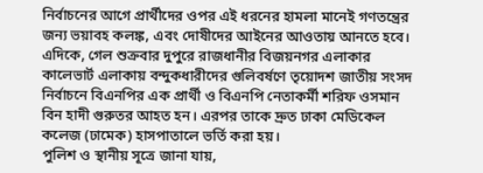নির্বাচনের আগে প্রার্থীদের ওপর এই ধরনের হামলা মানেই গণতন্ত্রের জন্য ভয়াবহ কলঙ্ক, এবং দোষীদের আইনের আওতায় আনতে হবে।
এদিকে, গেল শুক্রবার দুপুরে রাজধানীর বিজয়নগর এলাকার কালেভার্ট এলাকায় বন্দুকধারীদের গুলিবর্ষণে তৃয়োদশ জাতীয় সংসদ নির্বাচনে বিএনপির এক প্রার্থী ও বিএনপি নেতাকর্মী শরিফ ওসমান বিন হাদী গুরুতর আহত হন। এরপর তাকে দ্রুত ঢাকা মেডিকেল কলেজ (ঢামেক) হাসপাতালে ভর্তি করা হয়।
পুলিশ ও স্থানীয় সূত্রে জানা যায়,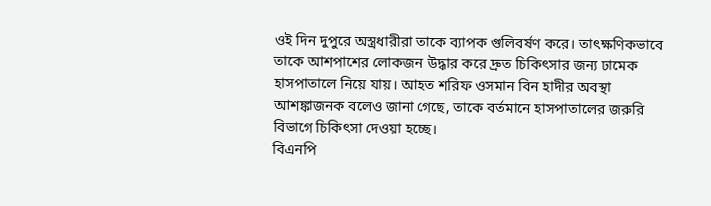ওই দিন দুপুরে অস্ত্রধারীরা তাকে ব্যাপক গুলিবর্ষণ করে। তাৎক্ষণিকভাবে তাকে আশপাশের লোকজন উদ্ধার করে দ্রুত চিকিৎসার জন্য ঢামেক হাসপাতালে নিয়ে যায়। আহত শরিফ ওসমান বিন হাদীর অবস্থা আশঙ্কাজনক বলেও জানা গেছে, তাকে বর্তমানে হাসপাতালের জরুরি বিভাগে চিকিৎসা দেওয়া হচ্ছে।
বিএনপি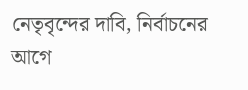নেতৃবৃন্দের দাবি, নির্বাচনের আগে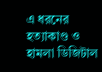এ ধরনের হত্যাকাণ্ড ও হামলা ডিজিটাল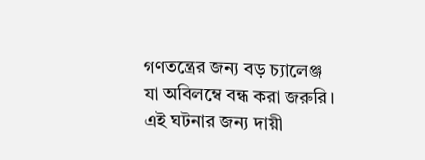গণতন্ত্রের জন্য বড় চ্যালেঞ্জ যা অবিলম্বে বন্ধ করা জরুরি। এই ঘটনার জন্য দায়ী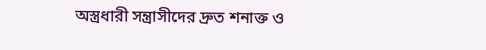অস্ত্রধারী সন্ত্রাসীদের দ্রুত শনাক্ত ও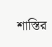শাস্তির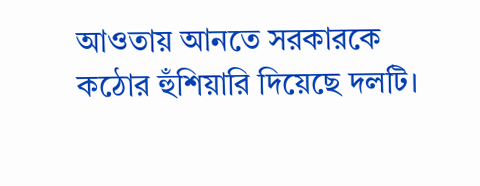আওতায় আনতে সরকারকে কঠোর হুঁশিয়ারি দিয়েছে দলটি।